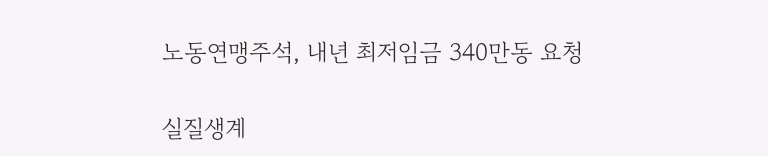노동연맹주석, 내년 최저임금 340만동 요청

실질생계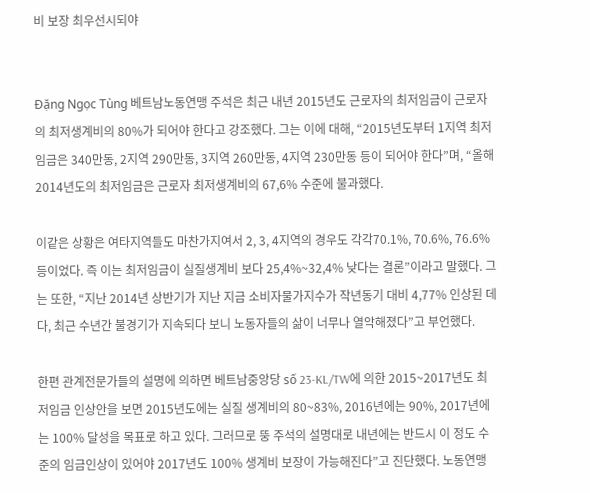비 보장 최우선시되야


Đặng Ngọc Tùng 베트남노동연맹 주석은 최근 내년 2015년도 근로자의 최저임금이 근로자의 최저생계비의 80%가 되어야 한다고 강조했다. 그는 이에 대해, “2015년도부터 1지역 최저임금은 340만동, 2지역 290만동, 3지역 260만동, 4지역 230만동 등이 되어야 한다”며, “올해 2014년도의 최저임금은 근로자 최저생계비의 67,6% 수준에 불과했다.

이같은 상황은 여타지역들도 마찬가지여서 2, 3, 4지역의 경우도 각각70.1%, 70.6%, 76.6% 등이었다. 즉 이는 최저임금이 실질생계비 보다 25,4%~32,4% 낮다는 결론”이라고 말했다. 그는 또한, “지난 2014년 상반기가 지난 지금 소비자물가지수가 작년동기 대비 4,77% 인상된 데다, 최근 수년간 불경기가 지속되다 보니 노동자들의 삶이 너무나 열악해졌다”고 부언했다.

한편 관계전문가들의 설명에 의하면 베트남중앙당 số 23-KL/TW에 의한 2015~2017년도 최저임금 인상안을 보면 2015년도에는 실질 생계비의 80~83%, 2016년에는 90%, 2017년에는 100% 달성을 목표로 하고 있다. 그러므로 뚱 주석의 설명대로 내년에는 반드시 이 정도 수준의 임금인상이 있어야 2017년도 100% 생계비 보장이 가능해진다”고 진단했다. 노동연맹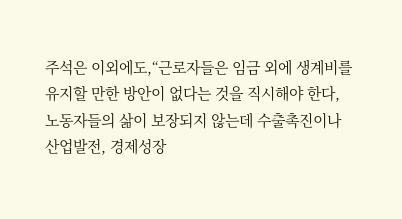주석은 이외에도,“근로자들은 임금 외에 생계비를 유지할 만한 방안이 없다는 것을 직시해야 한다, 노동자들의 삶이 보장되지 않는데 수출촉진이나 산업발전, 경제성장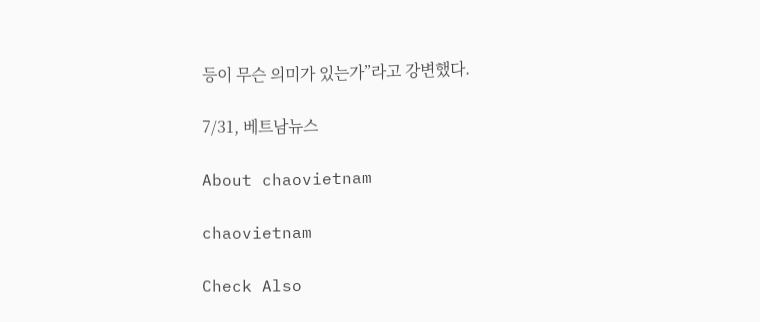등이 무슨 의미가 있는가”라고 강변했다.

7/31, 베트남뉴스

About chaovietnam

chaovietnam

Check Also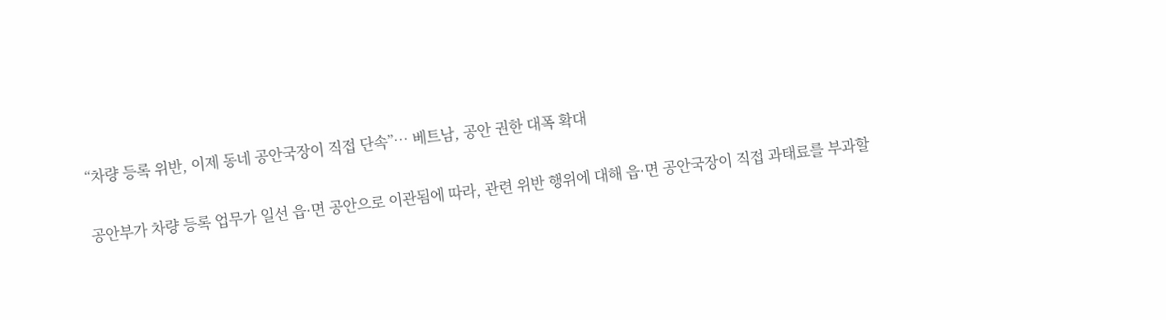“차량 등록 위반, 이제 동네 공안국장이 직접 단속”… 베트남, 공안 권한 대폭 확대

공안부가 차량 등록 업무가 일선 읍·면 공안으로 이관됨에 따라, 관련 위반 행위에 대해 읍·면 공안국장이 직접 과태료를 부과할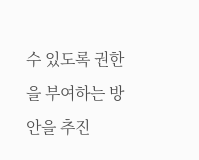수 있도록 권한을 부여하는 방안을 추진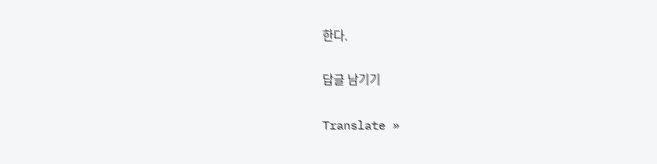한다.

답글 남기기

Translate »